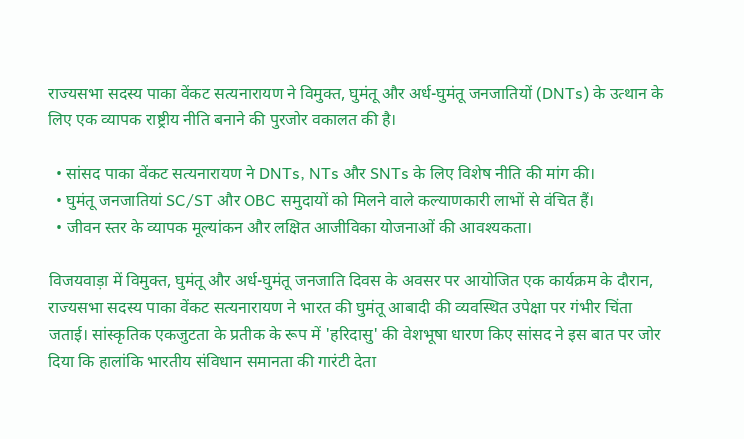राज्यसभा सदस्य पाका वेंकट सत्यनारायण ने विमुक्त, घुमंतू और अर्ध-घुमंतू जनजातियों (DNTs) के उत्थान के लिए एक व्यापक राष्ट्रीय नीति बनाने की पुरजोर वकालत की है।

  • सांसद पाका वेंकट सत्यनारायण ने DNTs, NTs और SNTs के लिए विशेष नीति की मांग की।
  • घुमंतू जनजातियां SC/ST और OBC समुदायों को मिलने वाले कल्याणकारी लाभों से वंचित हैं।
  • जीवन स्तर के व्यापक मूल्यांकन और लक्षित आजीविका योजनाओं की आवश्यकता।

विजयवाड़ा में विमुक्त, घुमंतू और अर्ध-घुमंतू जनजाति दिवस के अवसर पर आयोजित एक कार्यक्रम के दौरान, राज्यसभा सदस्य पाका वेंकट सत्यनारायण ने भारत की घुमंतू आबादी की व्यवस्थित उपेक्षा पर गंभीर चिंता जताई। सांस्कृतिक एकजुटता के प्रतीक के रूप में 'हरिदासु' की वेशभूषा धारण किए सांसद ने इस बात पर जोर दिया कि हालांकि भारतीय संविधान समानता की गारंटी देता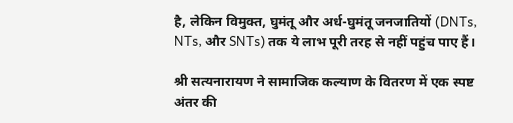है, लेकिन विमुक्त, घुमंतू और अर्ध-घुमंतू जनजातियों (DNTs, NTs, और SNTs) तक ये लाभ पूरी तरह से नहीं पहुंच पाए हैं।

श्री सत्यनारायण ने सामाजिक कल्याण के वितरण में एक स्पष्ट अंतर की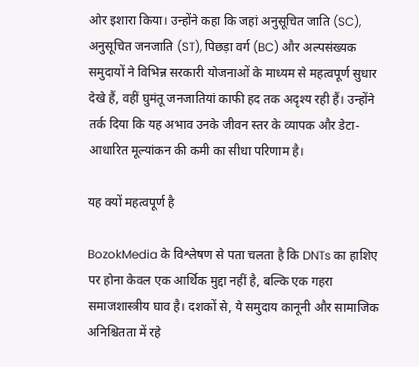ओर इशारा किया। उन्होंने कहा कि जहां अनुसूचित जाति (SC), अनुसूचित जनजाति (ST), पिछड़ा वर्ग (BC) और अल्पसंख्यक समुदायों ने विभिन्न सरकारी योजनाओं के माध्यम से महत्वपूर्ण सुधार देखे हैं, वहीं घुमंतू जनजातियां काफी हद तक अदृश्य रही हैं। उन्होंने तर्क दिया कि यह अभाव उनके जीवन स्तर के व्यापक और डेटा-आधारित मूल्यांकन की कमी का सीधा परिणाम है।

यह क्यों महत्वपूर्ण है

BozokMedia के विश्लेषण से पता चलता है कि DNTs का हाशिए पर होना केवल एक आर्थिक मुद्दा नहीं है, बल्कि एक गहरा समाजशास्त्रीय घाव है। दशकों से, ये समुदाय कानूनी और सामाजिक अनिश्चितता में रहे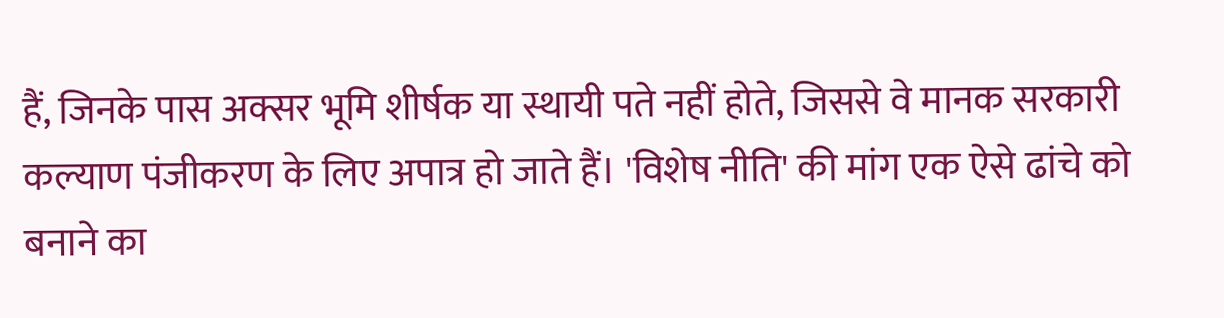हैं, जिनके पास अक्सर भूमि शीर्षक या स्थायी पते नहीं होते, जिससे वे मानक सरकारी कल्याण पंजीकरण के लिए अपात्र हो जाते हैं। 'विशेष नीति' की मांग एक ऐसे ढांचे को बनाने का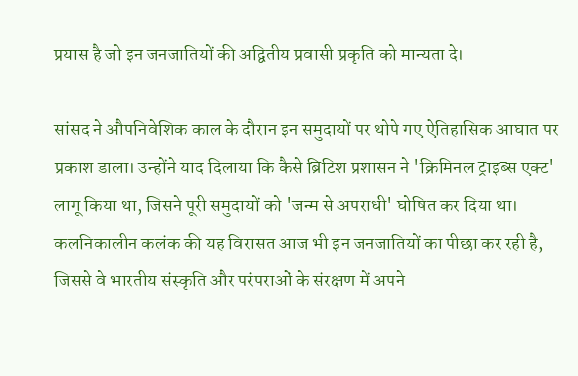प्रयास है जो इन जनजातियों की अद्वितीय प्रवासी प्रकृति को मान्यता दे।

सांसद ने औपनिवेशिक काल के दौरान इन समुदायों पर थोपे गए ऐतिहासिक आघात पर प्रकाश डाला। उन्होंने याद दिलाया कि कैसे ब्रिटिश प्रशासन ने 'क्रिमिनल ट्राइब्स एक्ट' लागू किया था, जिसने पूरी समुदायों को 'जन्म से अपराधी' घोषित कर दिया था। कलनिकालीन कलंक की यह विरासत आज भी इन जनजातियों का पीछा कर रही है, जिससे वे भारतीय संस्कृति और परंपराओं के संरक्षण में अपने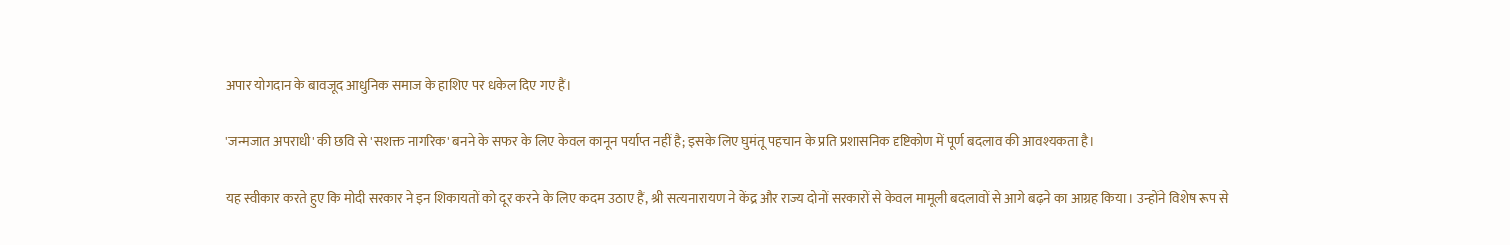अपार योगदान के बावजूद आधुनिक समाज के हाशिए पर धकेल दिए गए हैं।

'जन्मजात अपराधी' की छवि से 'सशक्त नागरिक' बनने के सफर के लिए केवल कानून पर्याप्त नहीं है; इसके लिए घुमंतू पहचान के प्रति प्रशासनिक दृष्टिकोण में पूर्ण बदलाव की आवश्यकता है।

यह स्वीकार करते हुए कि मोदी सरकार ने इन शिकायतों को दूर करने के लिए कदम उठाए हैं, श्री सत्यनारायण ने केंद्र और राज्य दोनों सरकारों से केवल मामूली बदलावों से आगे बढ़ने का आग्रह किया। उन्होंने विशेष रूप से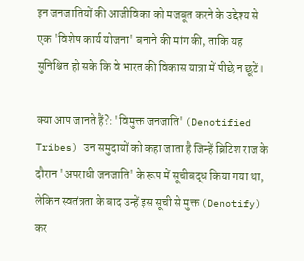इन जनजातियों की आजीविका को मजबूत करने के उद्देश्य से एक 'विशेष कार्य योजना' बनाने की मांग की, ताकि यह सुनिश्चित हो सके कि वे भारत की विकास यात्रा में पीछे न छूटें।

क्या आप जानते हैं?: 'विमुक्त जनजाति' (Denotified Tribes) उन समुदायों को कहा जाता है जिन्हें ब्रिटिश राज के दौरान 'अपराधी जनजाति' के रूप में सूचीबद्ध किया गया था, लेकिन स्वतंत्रता के बाद उन्हें इस सूची से मुक्त (Denotify) कर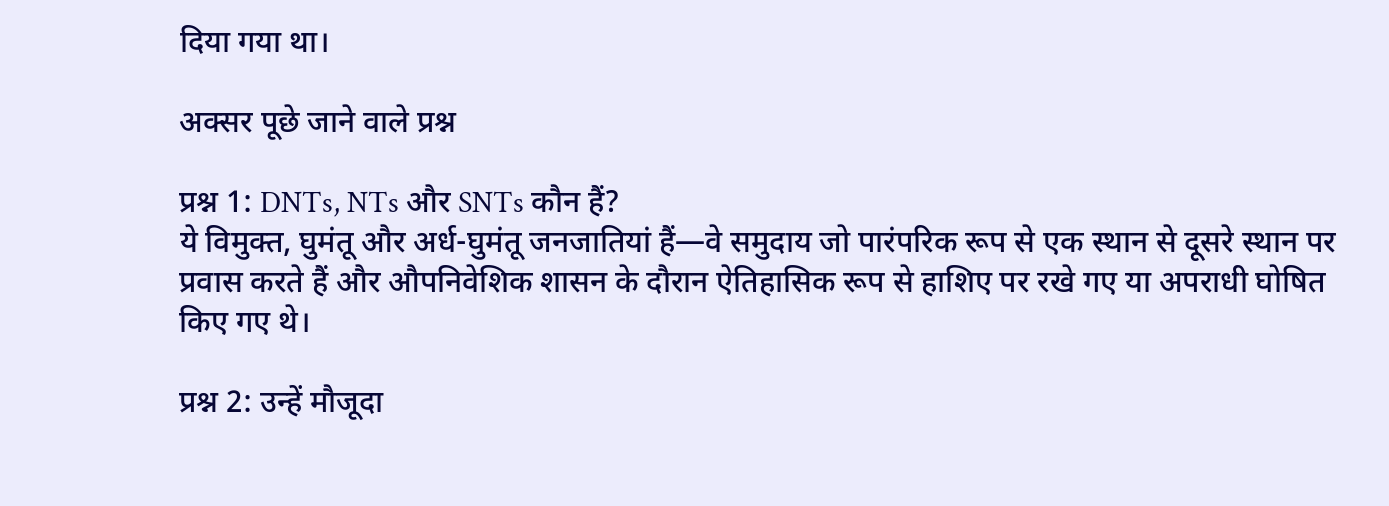दिया गया था।

अक्सर पूछे जाने वाले प्रश्न

प्रश्न 1: DNTs, NTs और SNTs कौन हैं?
ये विमुक्त, घुमंतू और अर्ध-घुमंतू जनजातियां हैं—वे समुदाय जो पारंपरिक रूप से एक स्थान से दूसरे स्थान पर प्रवास करते हैं और औपनिवेशिक शासन के दौरान ऐतिहासिक रूप से हाशिए पर रखे गए या अपराधी घोषित किए गए थे।

प्रश्न 2: उन्हें मौजूदा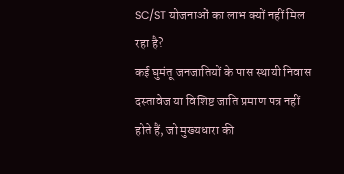SC/ST योजनाओं का लाभ क्यों नहीं मिल रहा है?
कई घुमंतू जनजातियों के पास स्थायी निवास दस्तावेज या विशिष्ट जाति प्रमाण पत्र नहीं होते हैं, जो मुख्यधारा की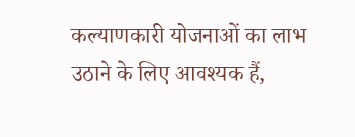कल्याणकारी योजनाओं का लाभ उठाने के लिए आवश्यक हैं,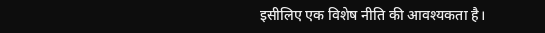इसीलिए एक विशेष नीति की आवश्यकता है।